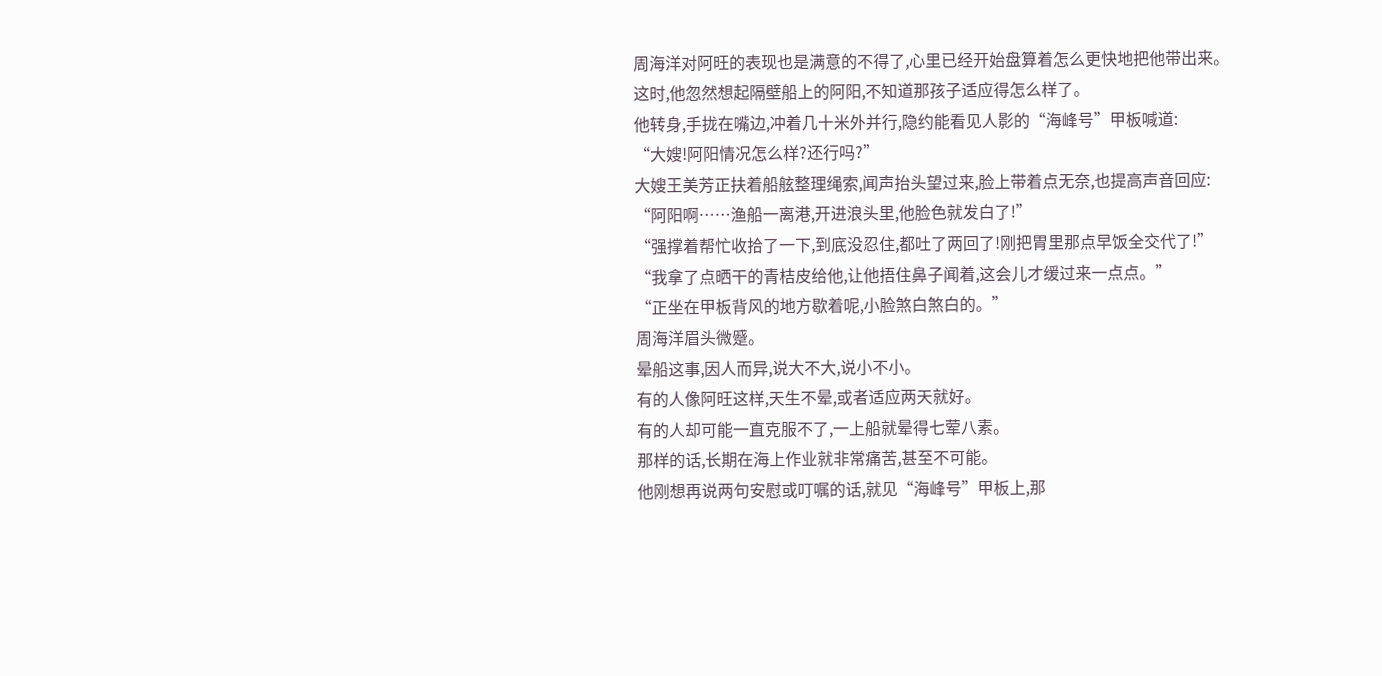周海洋对阿旺的表现也是满意的不得了,心里已经开始盘算着怎么更快地把他带出来。
这时,他忽然想起隔壁船上的阿阳,不知道那孩子适应得怎么样了。
他转身,手拢在嘴边,冲着几十米外并行,隐约能看见人影的“海峰号”甲板喊道:
“大嫂!阿阳情况怎么样?还行吗?”
大嫂王美芳正扶着船舷整理绳索,闻声抬头望过来,脸上带着点无奈,也提高声音回应:
“阿阳啊……渔船一离港,开进浪头里,他脸色就发白了!”
“强撑着帮忙收拾了一下,到底没忍住,都吐了两回了!刚把胃里那点早饭全交代了!”
“我拿了点晒干的青桔皮给他,让他捂住鼻子闻着,这会儿才缓过来一点点。”
“正坐在甲板背风的地方歇着呢,小脸煞白煞白的。”
周海洋眉头微蹙。
晕船这事,因人而异,说大不大,说小不小。
有的人像阿旺这样,天生不晕,或者适应两天就好。
有的人却可能一直克服不了,一上船就晕得七荤八素。
那样的话,长期在海上作业就非常痛苦,甚至不可能。
他刚想再说两句安慰或叮嘱的话,就见“海峰号”甲板上,那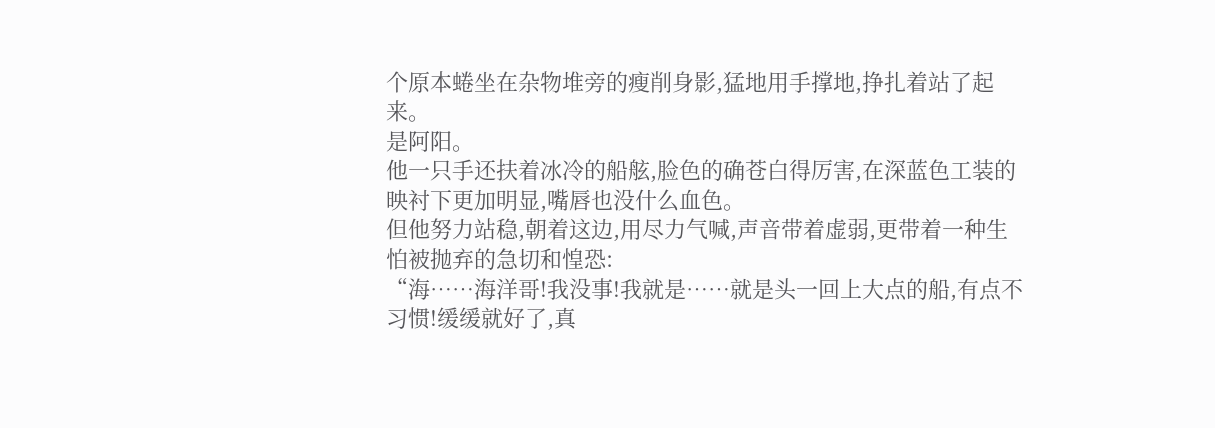个原本蜷坐在杂物堆旁的瘦削身影,猛地用手撑地,挣扎着站了起来。
是阿阳。
他一只手还扶着冰冷的船舷,脸色的确苍白得厉害,在深蓝色工装的映衬下更加明显,嘴唇也没什么血色。
但他努力站稳,朝着这边,用尽力气喊,声音带着虚弱,更带着一种生怕被抛弃的急切和惶恐:
“海……海洋哥!我没事!我就是……就是头一回上大点的船,有点不习惯!缓缓就好了,真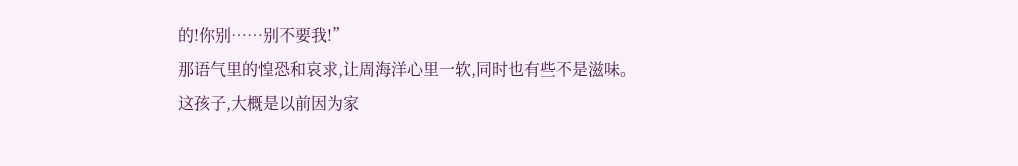的!你别……别不要我!”
那语气里的惶恐和哀求,让周海洋心里一软,同时也有些不是滋味。
这孩子,大概是以前因为家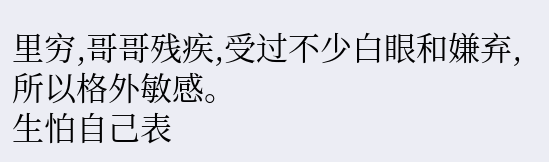里穷,哥哥残疾,受过不少白眼和嫌弃,所以格外敏感。
生怕自己表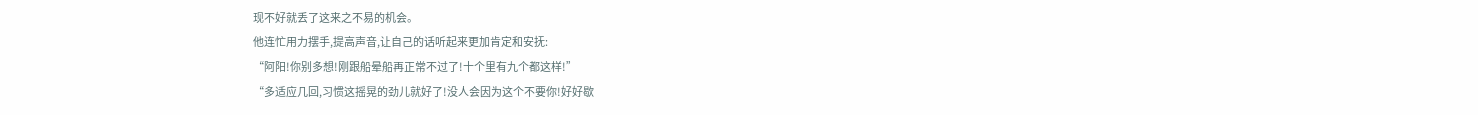现不好就丢了这来之不易的机会。
他连忙用力摆手,提高声音,让自己的话听起来更加肯定和安抚:
“阿阳!你别多想!刚跟船晕船再正常不过了!十个里有九个都这样!”
“多适应几回,习惯这摇晃的劲儿就好了!没人会因为这个不要你!好好歇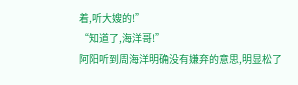着,听大嫂的!”
“知道了,海洋哥!”
阿阳听到周海洋明确没有嫌弃的意思,明显松了